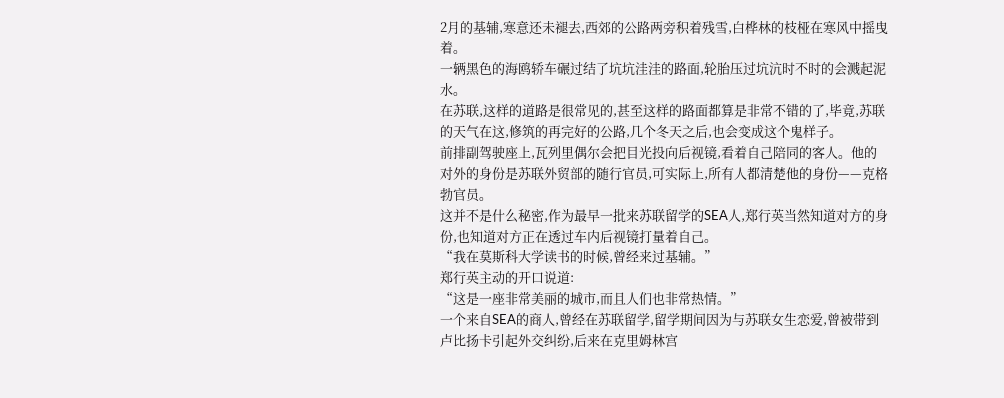2月的基辅,寒意还未褪去,西郊的公路两旁积着残雪,白桦林的枝桠在寒风中摇曳着。
一辆黑色的海鸥轿车碾过结了坑坑洼洼的路面,轮胎压过坑沆时不时的会溅起泥水。
在苏联,这样的道路是很常见的,甚至这样的路面都算是非常不错的了,毕竟,苏联的天气在这,修筑的再完好的公路,几个冬天之后,也会变成这个鬼样子。
前排副驾驶座上,瓦列里偶尔会把目光投向后视镜,看着自己陪同的客人。他的对外的身份是苏联外贸部的随行官员,可实际上,所有人都清楚他的身份——克格勃官员。
这并不是什么秘密,作为最早一批来苏联留学的SEA人,郑行英当然知道对方的身份,也知道对方正在透过车内后视镜打量着自己。
“我在莫斯科大学读书的时候,曾经来过基辅。”
郑行英主动的开口说道:
“这是一座非常美丽的城市,而且人们也非常热情。”
一个来自SEA的商人,曾经在苏联留学,留学期间因为与苏联女生恋爱,曾被带到卢比扬卡引起外交纠纷,后来在克里姆林宫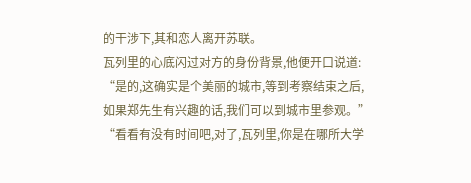的干涉下,其和恋人离开苏联。
瓦列里的心底闪过对方的身份背景,他便开口说道:
“是的,这确实是个美丽的城市,等到考察结束之后,如果郑先生有兴趣的话,我们可以到城市里参观。”
“看看有没有时间吧,对了,瓦列里,你是在哪所大学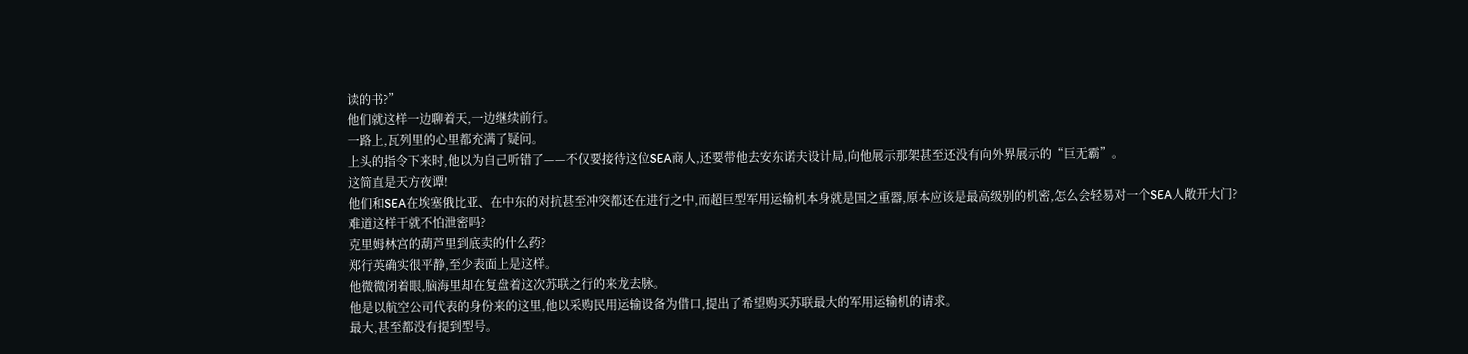读的书?”
他们就这样一边聊着天,一边继续前行。
一路上,瓦列里的心里都充满了疑问。
上头的指令下来时,他以为自己听错了——不仅要接待这位SEA商人,还要带他去安东诺夫设计局,向他展示那架甚至还没有向外界展示的“巨无霸”。
这简直是天方夜谭!
他们和SEA在埃塞俄比亚、在中东的对抗甚至冲突都还在进行之中,而超巨型军用运输机本身就是国之重器,原本应该是最高级别的机密,怎么会轻易对一个SEA人敞开大门?
难道这样干就不怕泄密吗?
克里姆林宫的葫芦里到底卖的什么药?
郑行英确实很平静,至少表面上是这样。
他微微闭着眼,脑海里却在复盘着这次苏联之行的来龙去脉。
他是以航空公司代表的身份来的这里,他以采购民用运输设备为借口,提出了希望购买苏联最大的军用运输机的请求。
最大,甚至都没有提到型号。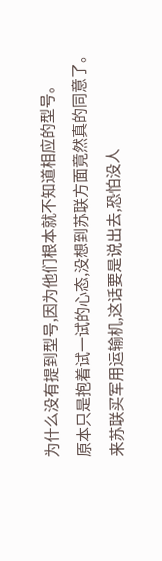为什么没有提到型号,因为他们根本就不知道相应的型号。
原本只是抱着试一试的心态,没想到苏联方面竟然真的同意了。
来苏联买军用运输机,这话要是说出去,恐怕没人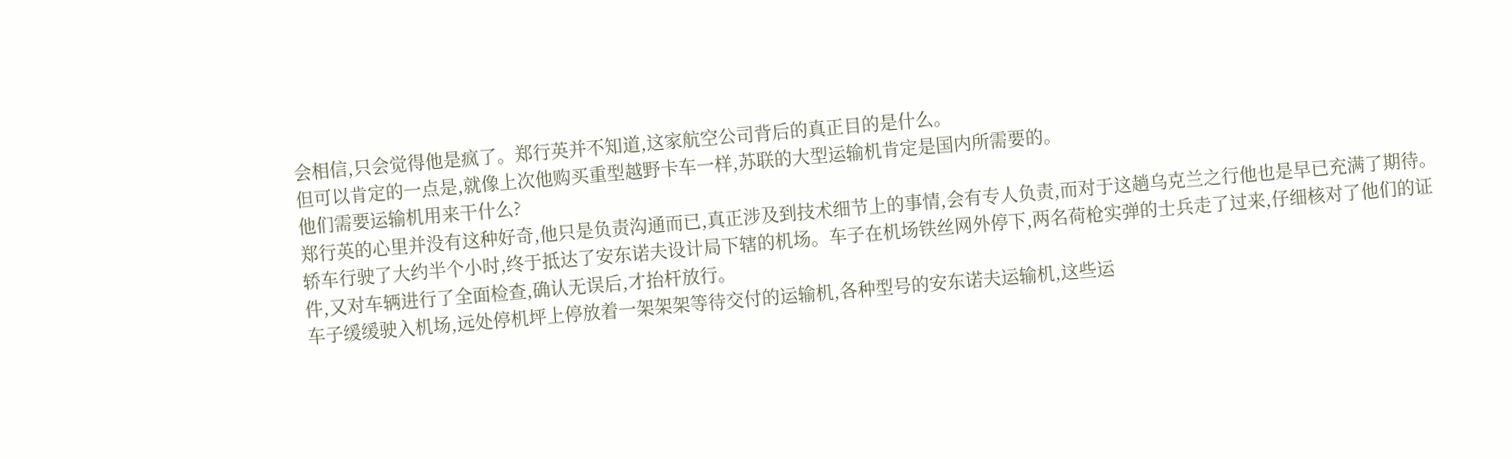会相信,只会觉得他是疯了。郑行英并不知道,这家航空公司背后的真正目的是什么。
但可以肯定的一点是,就像上次他购买重型越野卡车一样,苏联的大型运输机肯定是国内所需要的。
他们需要运输机用来干什么?
郑行英的心里并没有这种好奇,他只是负责沟通而已,真正涉及到技术细节上的事情,会有专人负责,而对于这趟乌克兰之行他也是早已充满了期待。
轿车行驶了大约半个小时,终于抵达了安东诺夫设计局下辖的机场。车子在机场铁丝网外停下,两名荷枪实弹的士兵走了过来,仔细核对了他们的证件,又对车辆进行了全面检查,确认无误后,才抬杆放行。
车子缓缓驶入机场,远处停机坪上停放着一架架架等待交付的运输机,各种型号的安东诺夫运输机,这些运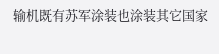输机既有苏军涂装也涂装其它国家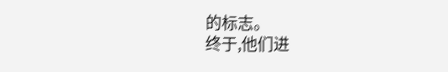的标志。
终于,他们进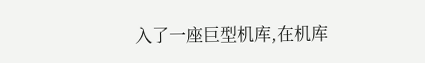入了一座巨型机库,在机库